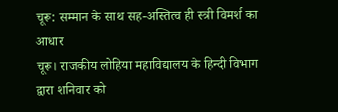चूरू: सम्मान के साथ सह-अस्तित्व ही स्त्री विमर्श का आधार
चूरू। राजकीय लोहिया महाविद्यालय के हिन्दी विभाग द्वारा शनिवार को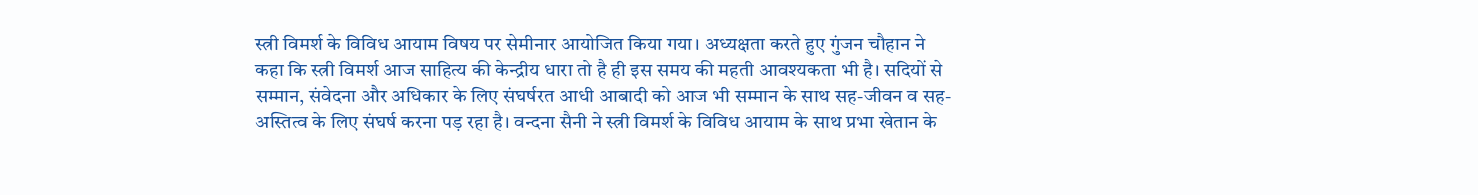स्त्री विमर्श के विविध आयाम विषय पर सेमीनार आयोजित किया गया। अध्यक्षता करते हुए गुंजन चौहान ने कहा कि स्त्री विमर्श आज साहित्य की केन्द्रीय धारा तो है ही इस समय की महती आवश्यकता भी है। सदियों से सम्मान, संवेदना और अधिकार के लिए संघर्षरत आधी आबादी को आज भी सम्मान के साथ सह-जीवन व सह-अस्तित्व के लिए संघर्ष करना पड़ रहा है। वन्दना सैनी ने स्त्री विमर्श के विविध आयाम के साथ प्रभा खेतान के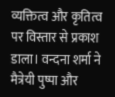व्यक्तित्व और कृतित्व पर विस्तार से प्रकाश डाला। वन्दना शर्मा ने मैत्रेयी पुष्पा और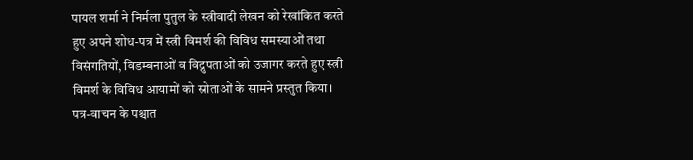पायल शर्मा ने निर्मला पुतुल के स्त्रीवादी लेखन को रेखांकित करते हुए अपने शोध-पत्र में स्त्री विमर्श की विविध समस्याओं तथा विसंगतियों, विडम्बनाओं व विद्रुपताओं को उजागर करते हुए स्त्री विमर्श के विविध आयामों को स्रोताओं के सामने प्रस्तुत किया। पत्र-वाचन के पश्चात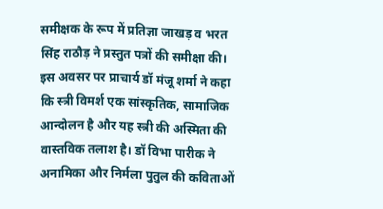समीक्षक के रूप में प्रतिज्ञा जाखड़ व भरत सिंह राठौड़ ने प्रस्तुत पत्रों की समीक्षा की। इस अवसर पर प्राचार्य डॉ मंजू शर्मा ने कहा कि स्त्री विमर्श एक सांस्कृतिक, सामाजिक आन्दोलन है और यह स्त्री की अस्मिता की वास्तविक तलाश है। डॉ विभा पारीक ने अनामिका और निर्मला पुतुल की कविताओं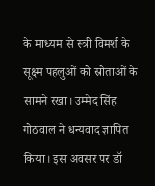के माध्यम से स्त्री विमर्श के सूक्ष्म पहलुओं को स्रोताओं के सामने रखा। उम्मेद सिंह गोठवाल ने धन्यवाद ज्ञापित किया। इस अवसर पर डॉ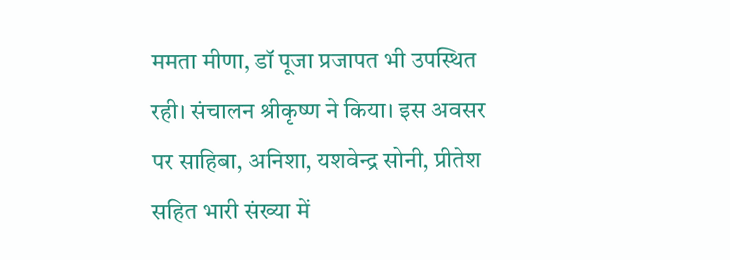ममता मीणा, डॉ पूजा प्रजापत भी उपस्थित रही। संचालन श्रीकृष्ण ने किया। इस अवसर पर साहिबा, अनिशा, यशवेन्द्र सोनी, प्रीतेश सहित भारी संख्या में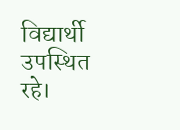विद्यार्थी उपस्थित रहे।